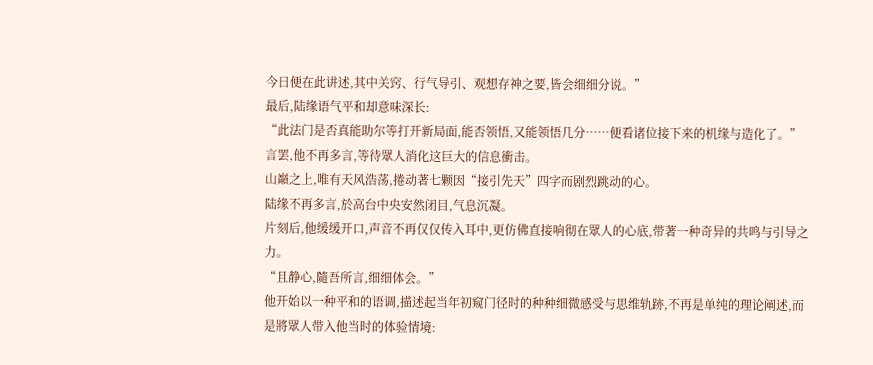今日便在此讲述,其中关窍、行气导引、观想存神之要,皆会细细分说。”
最后,陆缘语气平和却意味深长:
“此法门是否真能助尔等打开新局面,能否领悟,又能领悟几分……便看诸位接下来的机缘与造化了。”
言罢,他不再多言,等待眾人消化这巨大的信息衝击。
山巔之上,唯有天风浩荡,捲动著七颗因“接引先天”四字而剧烈跳动的心。
陆缘不再多言,於高台中央安然闭目,气息沉凝。
片刻后,他缓缓开口,声音不再仅仅传入耳中,更仿佛直接响彻在眾人的心底,带著一种奇异的共鸣与引导之力。
“且静心,隨吾所言,细细体会。”
他开始以一种平和的语调,描述起当年初窥门径时的种种细微感受与思维轨跡,不再是单纯的理论阐述,而是將眾人带入他当时的体验情境: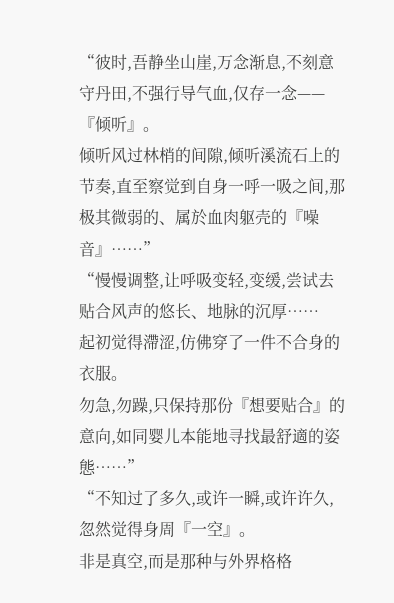“彼时,吾静坐山崖,万念渐息,不刻意守丹田,不强行导气血,仅存一念——『倾听』。
倾听风过林梢的间隙,倾听溪流石上的节奏,直至察觉到自身一呼一吸之间,那极其微弱的、属於血肉躯壳的『噪音』……”
“慢慢调整,让呼吸变轻,变缓,尝试去贴合风声的悠长、地脉的沉厚……
起初觉得滯涩,仿佛穿了一件不合身的衣服。
勿急,勿躁,只保持那份『想要贴合』的意向,如同婴儿本能地寻找最舒適的姿態……”
“不知过了多久,或许一瞬,或许许久,忽然觉得身周『一空』。
非是真空,而是那种与外界格格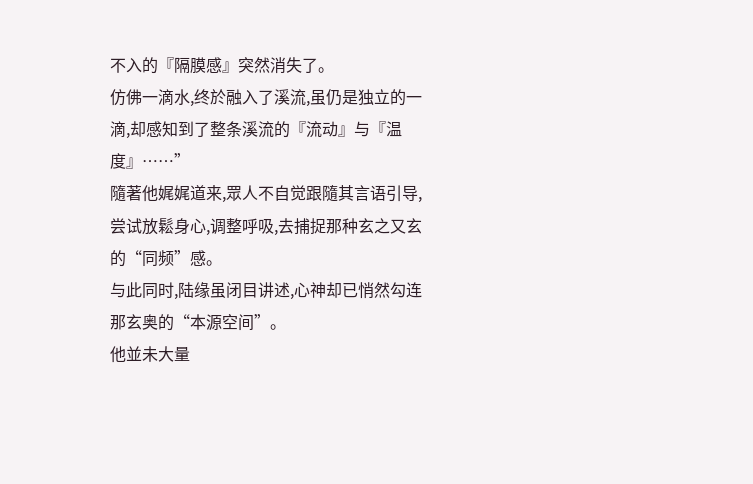不入的『隔膜感』突然消失了。
仿佛一滴水,终於融入了溪流,虽仍是独立的一滴,却感知到了整条溪流的『流动』与『温度』……”
隨著他娓娓道来,眾人不自觉跟隨其言语引导,尝试放鬆身心,调整呼吸,去捕捉那种玄之又玄的“同频”感。
与此同时,陆缘虽闭目讲述,心神却已悄然勾连那玄奥的“本源空间”。
他並未大量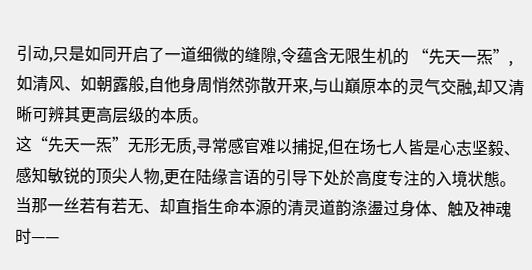引动,只是如同开启了一道细微的缝隙,令蕴含无限生机的 “先天一炁”,如清风、如朝露般,自他身周悄然弥散开来,与山巔原本的灵气交融,却又清晰可辨其更高层级的本质。
这“先天一炁”无形无质,寻常感官难以捕捉,但在场七人皆是心志坚毅、感知敏锐的顶尖人物,更在陆缘言语的引导下处於高度专注的入境状態。
当那一丝若有若无、却直指生命本源的清灵道韵涤盪过身体、触及神魂时——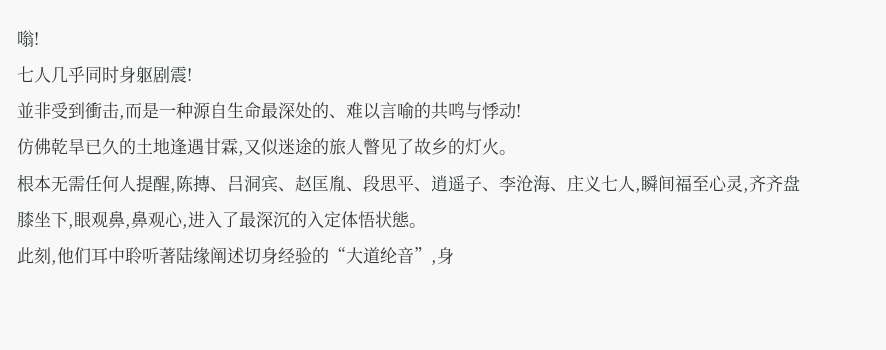嗡!
七人几乎同时身躯剧震!
並非受到衝击,而是一种源自生命最深处的、难以言喻的共鸣与悸动!
仿佛乾旱已久的土地逢遇甘霖,又似迷途的旅人瞥见了故乡的灯火。
根本无需任何人提醒,陈摶、吕洞宾、赵匡胤、段思平、逍遥子、李沧海、庄义七人,瞬间福至心灵,齐齐盘膝坐下,眼观鼻,鼻观心,进入了最深沉的入定体悟状態。
此刻,他们耳中聆听著陆缘阐述切身经验的“大道纶音”,身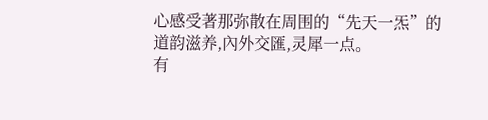心感受著那弥散在周围的“先天一炁”的道韵滋养,內外交匯,灵犀一点。
有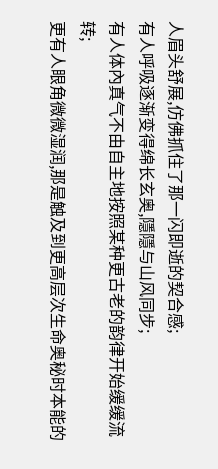人眉头舒展,仿佛抓住了那一闪即逝的契合感;
有人呼吸逐渐变得绵长玄奥,隱隱与山风同步;
有人体內真气不由自主地按照某种更古老的韵律开始缓缓流转;
更有人眼角微微湿润,那是触及到更高层次生命奥秘时本能的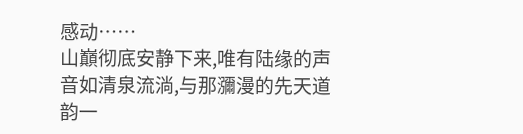感动……
山巔彻底安静下来,唯有陆缘的声音如清泉流淌,与那瀰漫的先天道韵一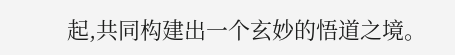起,共同构建出一个玄妙的悟道之境。